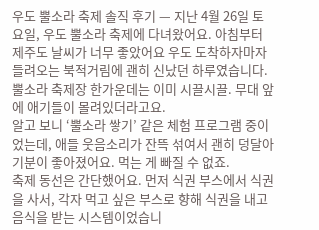우도 뿔소라 축제 솔직 후기 — 지난 4월 26일 토요일, 우도 뿔소라 축제에 다녀왔어요. 아침부터 제주도 날씨가 너무 좋았어요 우도 도착하자마자 들려오는 북적거림에 괜히 신났던 하루였습니다.
뿔소라 축제장 한가운데는 이미 시끌시끌. 무대 앞에 애기들이 몰려있더라고요.
알고 보니 ‘뿔소라 쌓기’ 같은 체험 프로그램 중이었는데, 애들 웃음소리가 잔뜩 섞여서 괜히 덩달아 기분이 좋아졌어요. 먹는 게 빠질 수 없죠.
축제 동선은 간단했어요. 먼저 식권 부스에서 식권을 사서, 각자 먹고 싶은 부스로 향해 식권을 내고 음식을 받는 시스템이었습니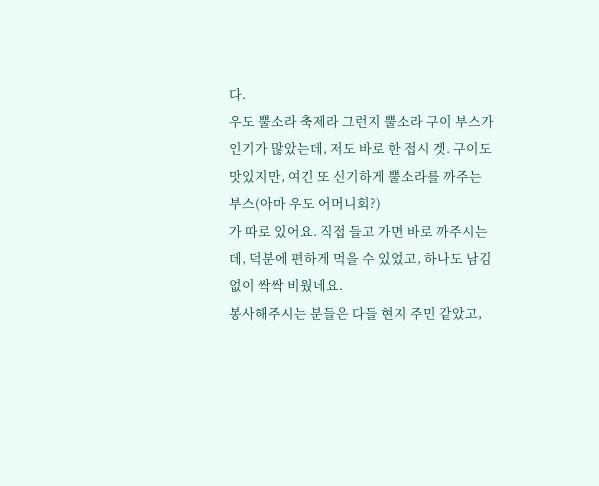다.
우도 뿔소라 축제라 그런지 뿔소라 구이 부스가 인기가 많았는데, 저도 바로 한 접시 겟. 구이도 맛있지만, 여긴 또 신기하게 뿔소라를 까주는 부스(아마 우도 어머니회?)
가 따로 있어요. 직접 들고 가면 바로 까주시는데, 덕분에 편하게 먹을 수 있었고, 하나도 남김없이 싹싹 비웠네요.
봉사해주시는 분들은 다들 현지 주민 같았고,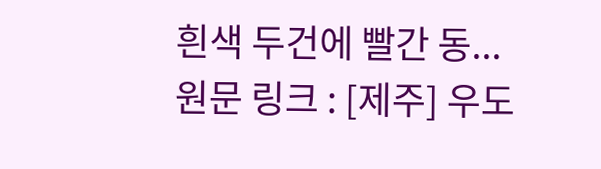흰색 두건에 빨간 동...
원문 링크 : [제주] 우도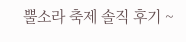뿔소라 축제 솔직 후기 ~